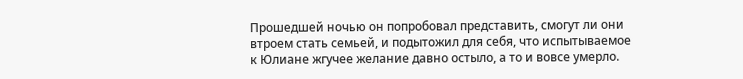Прошедшей ночью он попробовал представить, смогут ли они втроем стать семьей, и подытожил для себя, что испытываемое к Юлиане жгучее желание давно остыло, а то и вовсе умерло.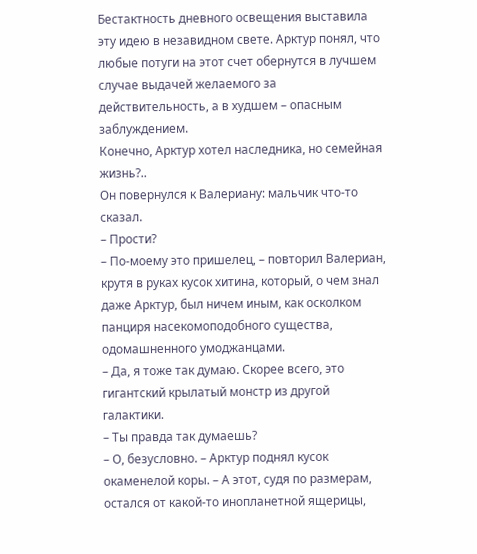Бестактность дневного освещения выставила эту идею в незавидном свете. Арктур понял, что любые потуги на этот счет обернутся в лучшем случае выдачей желаемого за действительность, а в худшем – опасным заблуждением.
Конечно, Арктур хотел наследника, но семейная жизнь?..
Он повернулся к Валериану: мальчик что-то сказал.
– Прости?
– По-моему это пришелец, – повторил Валериан, крутя в руках кусок хитина, который, о чем знал даже Арктур, был ничем иным, как осколком панциря насекомоподобного существа, одомашненного умоджанцами.
– Да, я тоже так думаю. Скорее всего, это гигантский крылатый монстр из другой галактики.
– Ты правда так думаешь?
– О, безусловно. – Арктур поднял кусок окаменелой коры. – А этот, судя по размерам, остался от какой-то инопланетной ящерицы,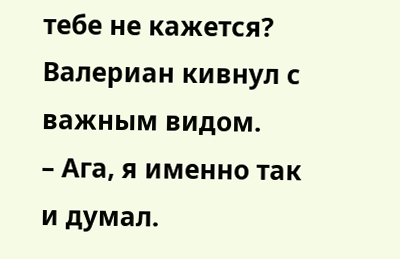тебе не кажется?
Валериан кивнул с важным видом.
– Ага, я именно так и думал.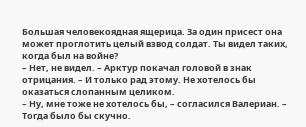Большая человекоядная ящерица. За один присест она может проглотить целый взвод солдат. Ты видел таких, когда был на войне?
– Нет, не видел. – Арктур покачал головой в знак отрицания. – И только рад этому. Не хотелось бы оказаться слопанным целиком.
– Ну, мне тоже не хотелось бы, – согласился Валериан. – Тогда было бы скучно.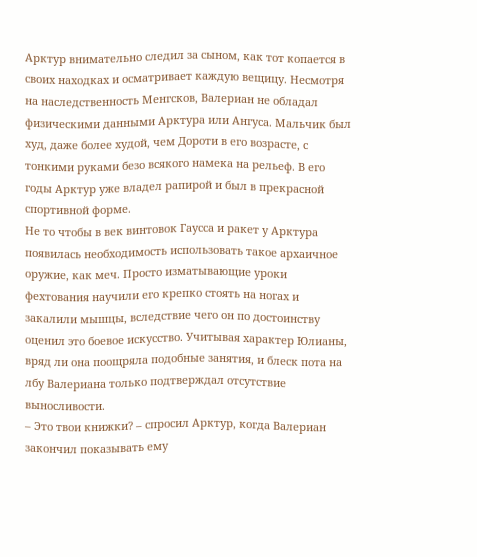Арктур внимательно следил за сыном, как тот копается в своих находках и осматривает каждую вещицу. Несмотря на наследственность Менгсков, Валериан не обладал физическими данными Арктура или Ангуса. Мальчик был худ, даже более худой, чем Дороти в его возрасте, с тонкими руками безо всякого намека на рельеф. В его годы Арктур уже владел рапирой и был в прекрасной спортивной форме.
Не то чтобы в век винтовок Гаусса и ракет у Арктура появилась необходимость использовать такое архаичное оружие, как меч. Просто изматывающие уроки фехтования научили его крепко стоять на ногах и закалили мышцы, вследствие чего он по достоинству оценил это боевое искусство. Учитывая характер Юлианы, вряд ли она поощряла подобные занятия, и блеск пота на лбу Валериана только подтверждал отсутствие выносливости.
– Это твои книжки? – спросил Арктур, когда Валериан закончил показывать ему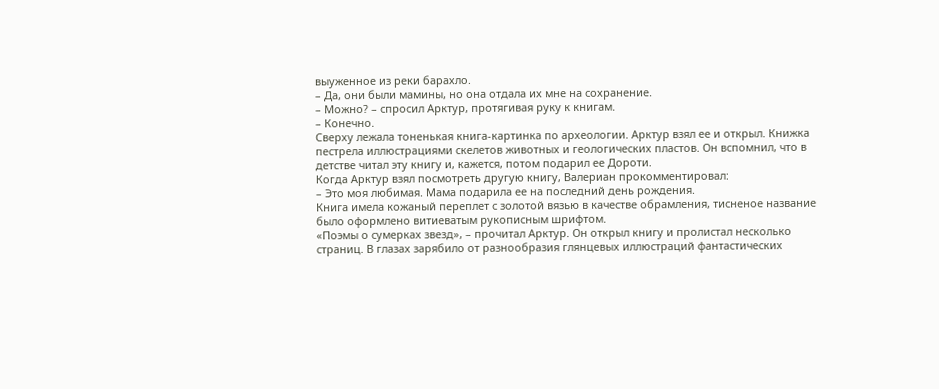выуженное из реки барахло.
– Да, они были мамины, но она отдала их мне на сохранение.
– Можно? – спросил Арктур, протягивая руку к книгам.
– Конечно.
Сверху лежала тоненькая книга-картинка по археологии. Арктур взял ее и открыл. Книжка пестрела иллюстрациями скелетов животных и геологических пластов. Он вспомнил, что в детстве читал эту книгу и, кажется, потом подарил ее Дороти.
Когда Арктур взял посмотреть другую книгу, Валериан прокомментировал:
– Это моя любимая. Мама подарила ее на последний день рождения.
Книга имела кожаный переплет с золотой вязью в качестве обрамления, тисненое название было оформлено витиеватым рукописным шрифтом.
«Поэмы о сумерках звезд», – прочитал Арктур. Он открыл книгу и пролистал несколько страниц. В глазах зарябило от разнообразия глянцевых иллюстраций фантастических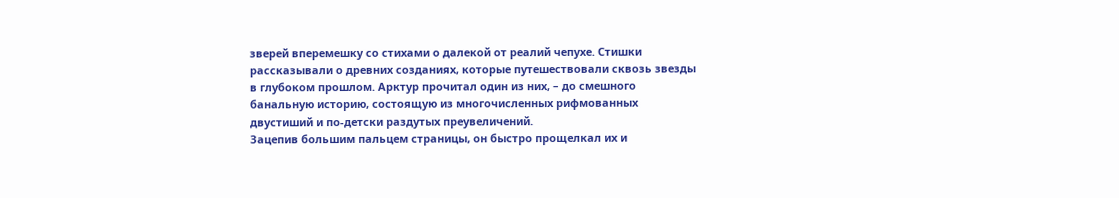зверей вперемешку со стихами о далекой от реалий чепухе. Стишки рассказывали о древних созданиях, которые путешествовали сквозь звезды в глубоком прошлом. Арктур прочитал один из них, – до смешного банальную историю, состоящую из многочисленных рифмованных двустиший и по-детски раздутых преувеличений.
Зацепив большим пальцем страницы, он быстро прощелкал их и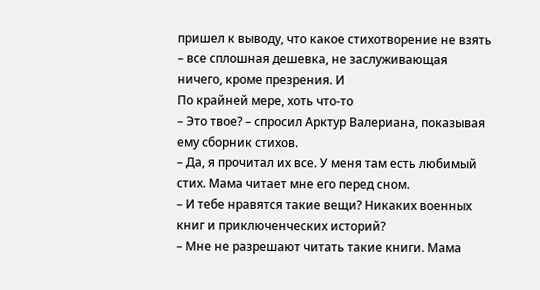пришел к выводу, что какое стихотворение не взять – все сплошная дешевка, не заслуживающая ничего, кроме презрения. И
По крайней мере, хоть что-то
– Это твое? – спросил Арктур Валериана, показывая ему сборник стихов.
– Да, я прочитал их все. У меня там есть любимый стих. Мама читает мне его перед сном.
– И тебе нравятся такие вещи? Никаких военных книг и приключенческих историй?
– Мне не разрешают читать такие книги. Мама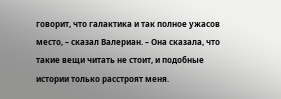говорит, что галактика и так полное ужасов место, – сказал Валериан. – Она сказала, что такие вещи читать не стоит, и подобные истории только расстроят меня.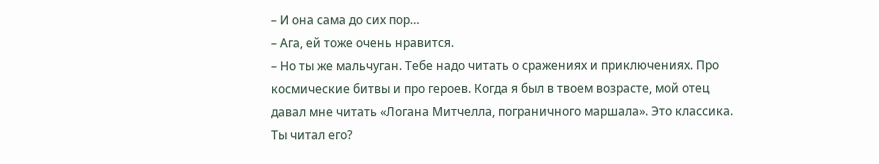– И она сама до сих пор…
– Ага, ей тоже очень нравится.
– Но ты же мальчуган. Тебе надо читать о сражениях и приключениях. Про космические битвы и про героев. Когда я был в твоем возрасте, мой отец давал мне читать «Логана Митчелла, пограничного маршала». Это классика. Ты читал его?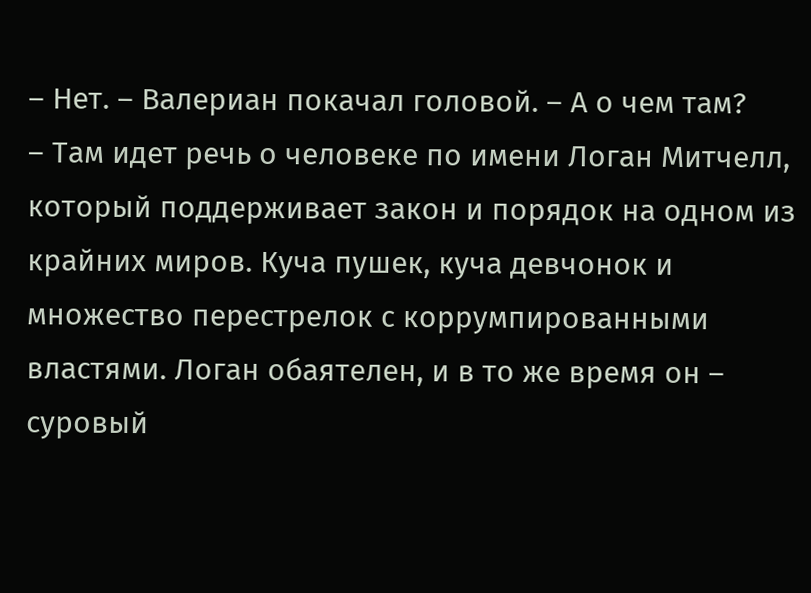– Нет. – Валериан покачал головой. – А о чем там?
– Там идет речь о человеке по имени Логан Митчелл, который поддерживает закон и порядок на одном из крайних миров. Куча пушек, куча девчонок и множество перестрелок с коррумпированными властями. Логан обаятелен, и в то же время он – суровый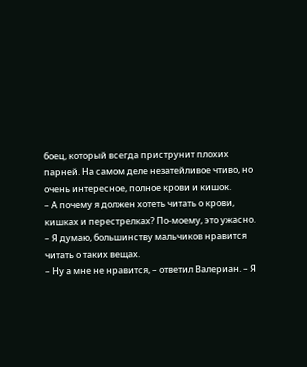боец, который всегда приструнит плохих парней. На самом деле незатейливое чтиво, но очень интересное, полное крови и кишок.
– А почему я должен хотеть читать о крови, кишках и перестрелках? По-моему, это ужасно.
– Я думаю, большинству мальчиков нравится читать о таких вещах.
– Ну а мне не нравится, – ответил Валериан. – Я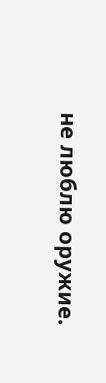не люблю оружие.